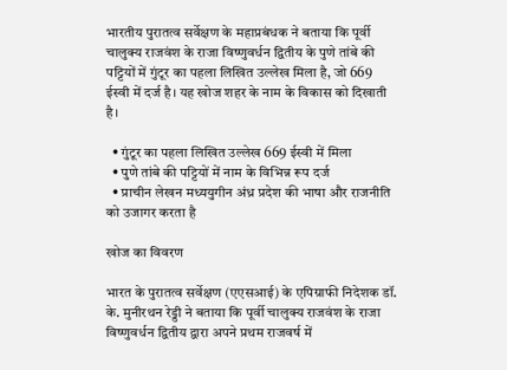भारतीय पुरातत्व सर्वेक्षण के महाप्रबंधक ने बताया कि पूर्वी चालुक्य राजवंश के राजा विष्णुवर्धन द्वितीय के पुणे तांबे की पट्टियों में गुंटूर का पहला लिखित उल्लेख मिला है, जो 669 ईस्वी में दर्ज है। यह खोज शहर के नाम के विकास को दिखाती है।

  • गुंटूर का पहला लिखित उल्लेख 669 ईस्वी में मिला
  • पुणे तांबे की पट्टियों में नाम के विभिन्न रूप दर्ज
  • प्राचीन लेखन मध्ययुगीन अंध्र प्रदेश की भाषा और राजनीति को उजागर करता है

खोज का विवरण

भारत के पुरातत्व सर्वेक्षण (एएसआई) के एपिग्राफी निदेशक डॉ. के. मुनीरथन रेड्डी ने बताया कि पूर्वी चालुक्य राजवंश के राजा विष्णुवर्धन द्वितीय द्वारा अपने प्रथम राजवर्ष में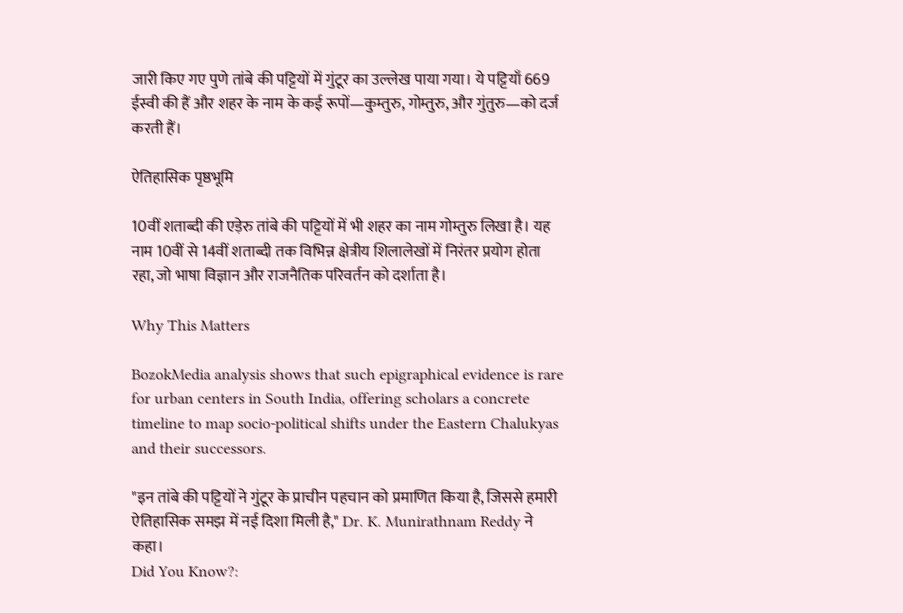जारी किए गए पुणे तांबे की पट्टियों में गुंटूर का उल्लेख पाया गया। ये पट्टियाँ 669 ईस्वी की हैं और शहर के नाम के कई रूपों—कुम्तुरु, गोम्तुरु, और गुंतुरु—को दर्ज करती हैं।

ऐतिहासिक पृष्ठभूमि

10वीं शताब्दी की एड़ेरु तांबे की पट्टियों में भी शहर का नाम गोम्तुरु लिखा है। यह नाम 10वीं से 14वीं शताब्दी तक विभिन्न क्षेत्रीय शिलालेखों में निरंतर प्रयोग होता रहा, जो भाषा विज्ञान और राजनैतिक परिवर्तन को दर्शाता है।

Why This Matters

BozokMedia analysis shows that such epigraphical evidence is rare for urban centers in South India, offering scholars a concrete timeline to map socio‑political shifts under the Eastern Chalukyas and their successors.

"इन तांबे की पट्टियों ने गुंटूर के प्राचीन पहचान को प्रमाणित किया है, जिससे हमारी ऐतिहासिक समझ में नई दिशा मिली है," Dr. K. Munirathnam Reddy ने कहा।
Did You Know?: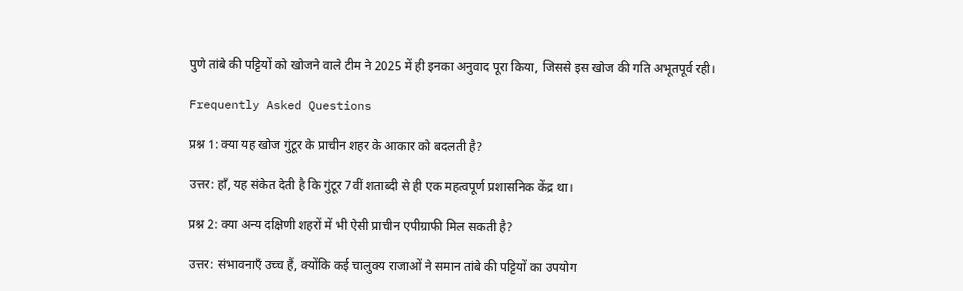पुणे तांबे की पट्टियों को खोजने वाले टीम ने 2025 में ही इनका अनुवाद पूरा किया, जिससे इस खोज की गति अभूतपूर्व रही।

Frequently Asked Questions

प्रश्न 1: क्या यह खोज गुंटूर के प्राचीन शहर के आकार को बदलती है?

उत्तर: हाँ, यह संकेत देती है कि गुंटूर 7वीं शताब्दी से ही एक महत्वपूर्ण प्रशासनिक केंद्र था।

प्रश्न 2: क्या अन्य दक्षिणी शहरों में भी ऐसी प्राचीन एपीग्राफी मिल सकती है?

उत्तर: संभावनाएँ उच्च हैं, क्योंकि कई चालुक्य राजाओं ने समान तांबे की पट्टियों का उपयोग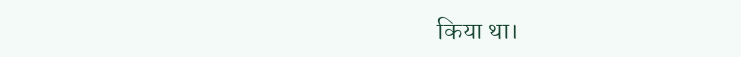किया था।